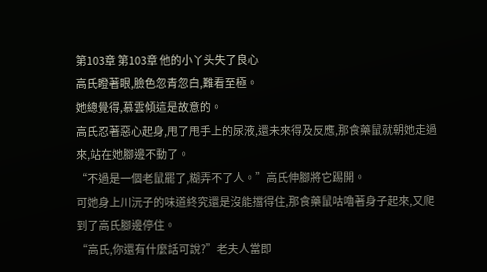第103章 第103章 他的小丫头失了良心
高氏瞪著眼,臉色忽青忽白,難看至極。
她總覺得,慕雲傾這是故意的。
高氏忍著惡心起身,甩了甩手上的尿液,還未來得及反應,那食藥鼠就朝她走過來,站在她腳邊不動了。
“不過是一個老鼠罷了,糊弄不了人。”高氏伸腳將它踢開。
可她身上川沅子的味道終究還是沒能擋得住,那食藥鼠咕嚕著身子起來,又爬到了高氏腳邊停住。
“高氏,你還有什麼話可說?”老夫人當即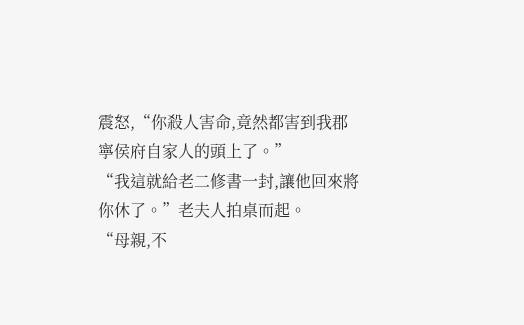震怒,“你殺人害命,竟然都害到我郡寧侯府自家人的頭上了。”
“我這就給老二修書一封,讓他回來將你休了。”老夫人拍桌而起。
“母親,不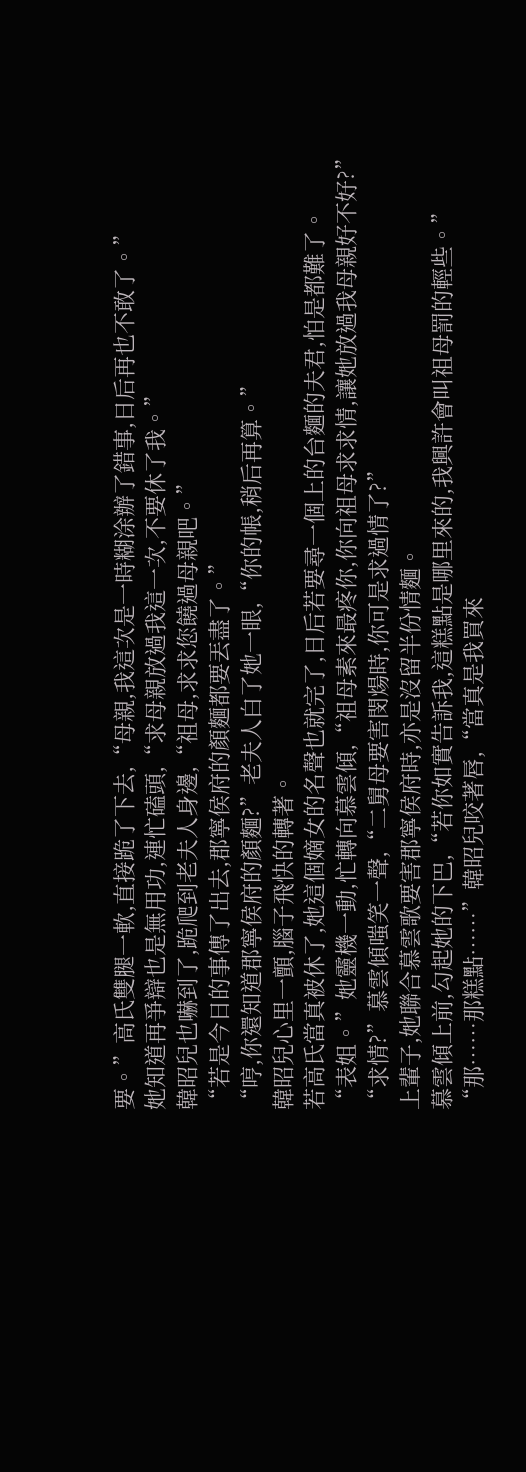要。”高氏雙腿一軟,直接跪了下去,“母親,我這次是一時糊涂辦了錯事,日后再也不敢了。”
她知道再爭辯也是無用功,連忙磕頭,“求母親放過我這一次,不要休了我。”
韓昭兒也嚇到了,跪爬到老夫人身邊,“祖母,求求您饒過母親吧。”
“若是今日的事傳了出去,郡寧侯府的顏麵都要丟盡了。”
“哼,你還知道郡寧侯府的顏麵?”老夫人白了她一眼,“你的帳,稍后再算。”
韓昭兒心里一顫,腦子飛快的轉著。
若高氏當真被休了,她這個嫡女的名聲也就完了,日后若要尋一個上的台麵的夫君,怕是都難了。
“表姐。”她靈機一動,忙轉向慕雲傾,“祖母素來最疼你,你向祖母求求情,讓她放過我母親好不好?”
“求情?”慕雲傾嗤笑一聲,“二舅母要害閔煬時,你可是求過情了?”
上輩子,她聯合慕雲歌要害郡寧侯府時,亦是沒留半份情麵。
慕雲傾上前,勾起她的下巴,“若你如實告訴我,這糕點是哪里來的,我興許會叫祖母罰的輕些。”
“那……那糕點……”韓昭兒咬著唇,“當真是我買來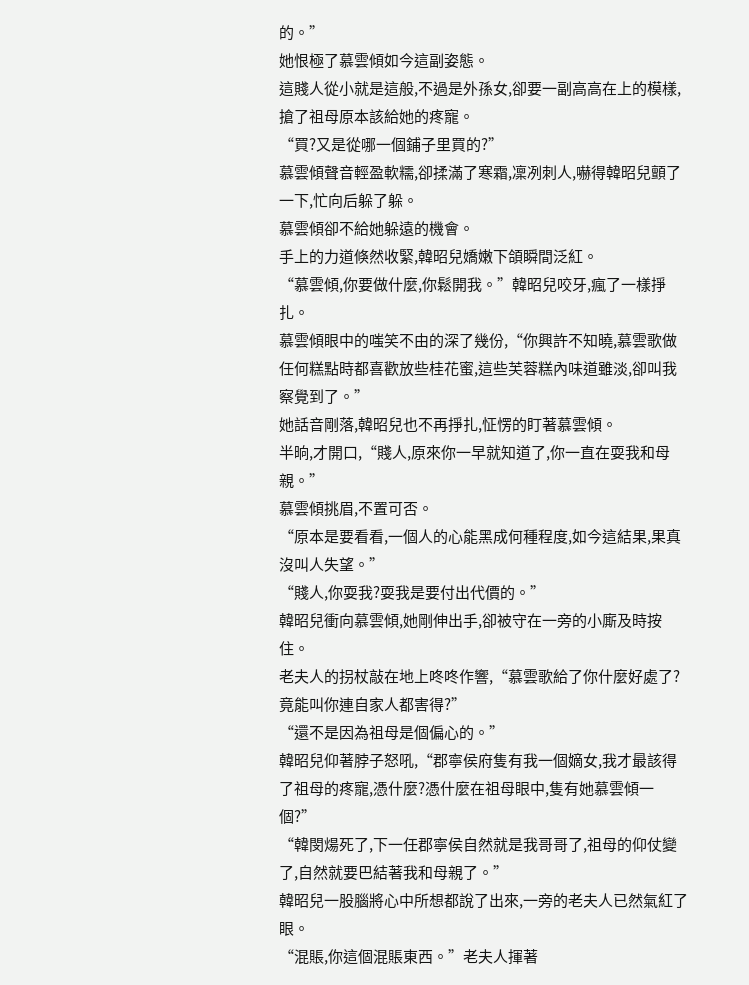的。”
她恨極了慕雲傾如今這副姿態。
這賤人從小就是這般,不過是外孫女,卻要一副高高在上的模樣,搶了祖母原本該給她的疼寵。
“買?又是從哪一個鋪子里買的?”
慕雲傾聲音輕盈軟糯,卻揉滿了寒霜,凜冽刺人,嚇得韓昭兒顫了一下,忙向后躲了躲。
慕雲傾卻不給她躲遠的機會。
手上的力道倏然收緊,韓昭兒嬌嫩下頜瞬間泛紅。
“慕雲傾,你要做什麼,你鬆開我。”韓昭兒咬牙,瘋了一樣掙扎。
慕雲傾眼中的嗤笑不由的深了幾份,“你興許不知曉,慕雲歌做任何糕點時都喜歡放些桂花蜜,這些芙蓉糕內味道雖淡,卻叫我察覺到了。”
她話音剛落,韓昭兒也不再掙扎,怔愣的盯著慕雲傾。
半晌,才開口,“賤人,原來你一早就知道了,你一直在耍我和母親。”
慕雲傾挑眉,不置可否。
“原本是要看看,一個人的心能黑成何種程度,如今這結果,果真沒叫人失望。”
“賤人,你耍我?耍我是要付出代價的。”
韓昭兒衝向慕雲傾,她剛伸出手,卻被守在一旁的小廝及時按住。
老夫人的拐杖敲在地上咚咚作響,“慕雲歌給了你什麼好處了?竟能叫你連自家人都害得?”
“還不是因為祖母是個偏心的。”
韓昭兒仰著脖子怒吼,“郡寧侯府隻有我一個嫡女,我才最該得了祖母的疼寵,憑什麼?憑什麼在祖母眼中,隻有她慕雲傾一個?”
“韓閔煬死了,下一任郡寧侯自然就是我哥哥了,祖母的仰仗變了,自然就要巴結著我和母親了。”
韓昭兒一股腦將心中所想都說了出來,一旁的老夫人已然氣紅了眼。
“混賬,你這個混賬東西。”老夫人揮著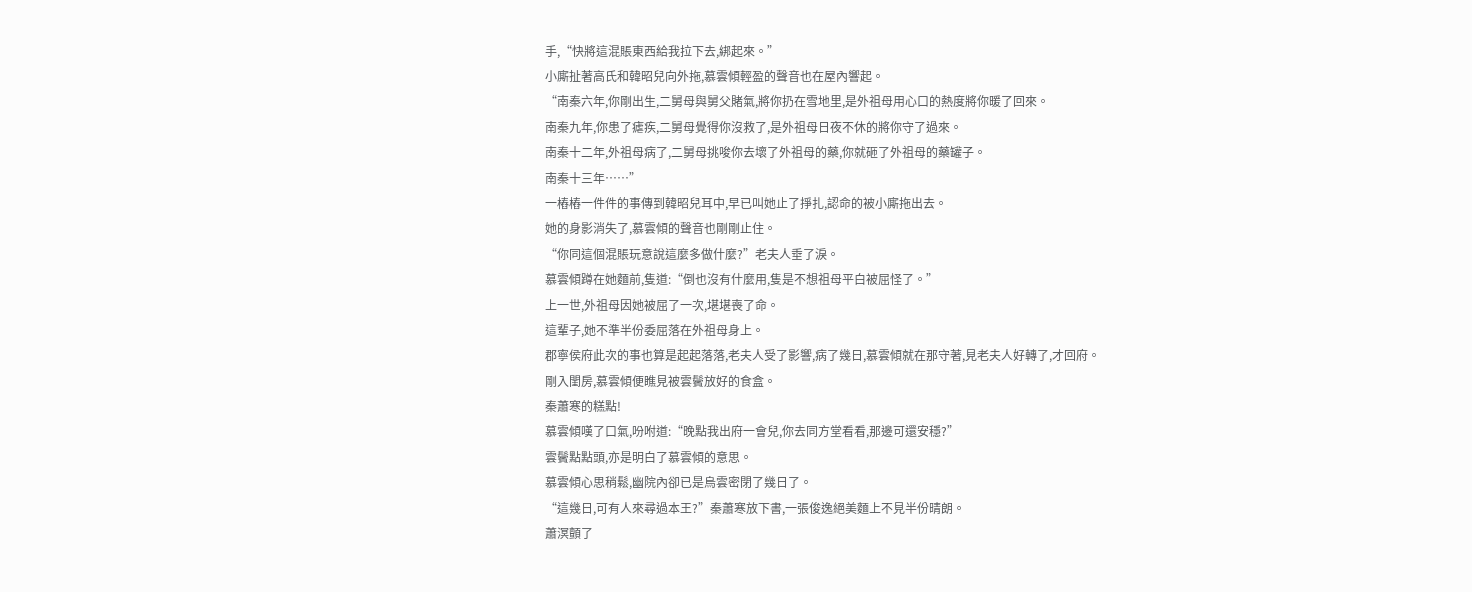手,“快將這混賬東西給我拉下去,綁起來。”
小廝扯著高氏和韓昭兒向外拖,慕雲傾輕盈的聲音也在屋內響起。
“南秦六年,你剛出生,二舅母與舅父賭氣,將你扔在雪地里,是外祖母用心口的熱度將你暖了回來。
南秦九年,你患了瘧疾,二舅母覺得你沒救了,是外祖母日夜不休的將你守了過來。
南秦十二年,外祖母病了,二舅母挑唆你去壞了外祖母的藥,你就砸了外祖母的藥罐子。
南秦十三年……”
一樁樁一件件的事傳到韓昭兒耳中,早已叫她止了掙扎,認命的被小廝拖出去。
她的身影消失了,慕雲傾的聲音也剛剛止住。
“你同這個混賬玩意說這麼多做什麼?”老夫人垂了淚。
慕雲傾蹲在她麵前,隻道:“倒也沒有什麼用,隻是不想祖母平白被屈怪了。”
上一世,外祖母因她被屈了一次,堪堪喪了命。
這輩子,她不準半份委屈落在外祖母身上。
郡寧侯府此次的事也算是起起落落,老夫人受了影響,病了幾日,慕雲傾就在那守著,見老夫人好轉了,才回府。
剛入閨房,慕雲傾便瞧見被雲鬢放好的食盒。
秦蕭寒的糕點!
慕雲傾嘆了口氣,吩咐道:“晚點我出府一會兒,你去同方堂看看,那邊可還安穩?”
雲鬢點點頭,亦是明白了慕雲傾的意思。
慕雲傾心思稍鬆,幽院內卻已是烏雲密閉了幾日了。
“這幾日,可有人來尋過本王?”秦蕭寒放下書,一張俊逸絕美麵上不見半份晴朗。
蕭溟顫了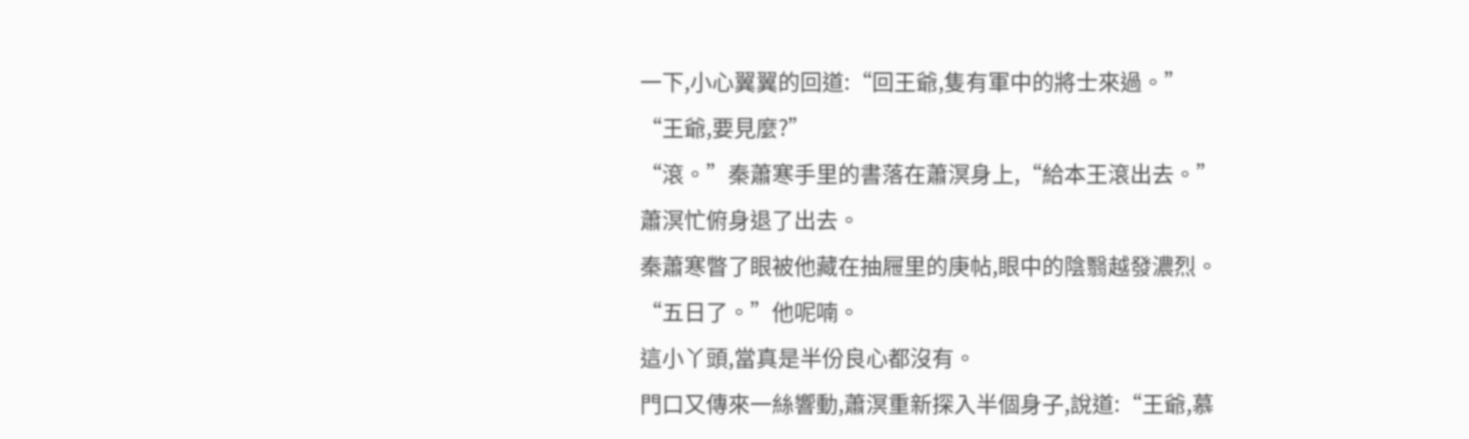一下,小心翼翼的回道:“回王爺,隻有軍中的將士來過。”
“王爺,要見麼?”
“滾。”秦蕭寒手里的書落在蕭溟身上,“給本王滾出去。”
蕭溟忙俯身退了出去。
秦蕭寒瞥了眼被他藏在抽屜里的庚帖,眼中的陰翳越發濃烈。
“五日了。”他呢喃。
這小丫頭,當真是半份良心都沒有。
門口又傳來一絲響動,蕭溟重新探入半個身子,說道:“王爺,慕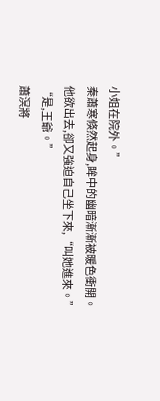小姐在院外。”
秦蕭寒倏然起身,眸中的幽暗漸漸被暖色衝開。
他欲出去,卻又強迫自己坐下來,“叫她進來。”
“是,王爺。”
蕭溟將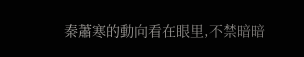秦蕭寒的動向看在眼里,不禁暗暗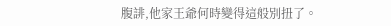腹誹,他家王爺何時變得這般別扭了。